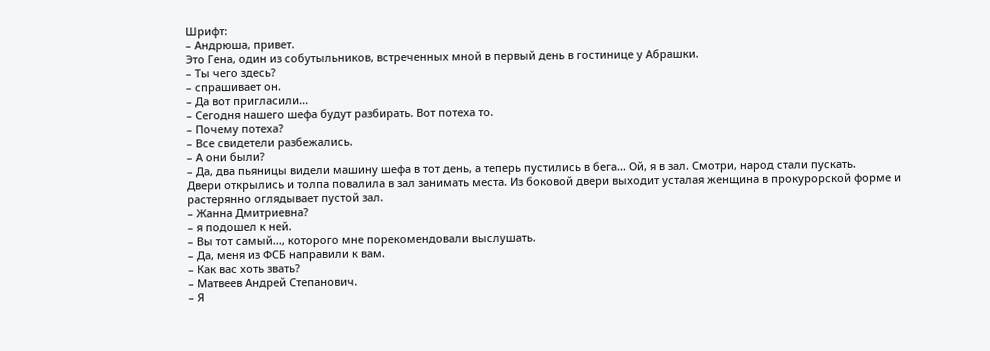Шрифт:
– Андрюша, привет.
Это Гена, один из собутыльников, встреченных мной в первый день в гостинице у Абрашки.
– Ты чего здесь?
– спрашивает он.
– Да вот пригласили...
– Сегодня нашего шефа будут разбирать. Вот потеха то.
– Почему потеха?
– Все свидетели разбежались.
– А они были?
– Да, два пьяницы видели машину шефа в тот день, а теперь пустились в бега... Ой, я в зал. Смотри, народ стали пускать.
Двери открылись и толпа повалила в зал занимать места. Из боковой двери выходит усталая женщина в прокурорской форме и растерянно оглядывает пустой зал.
– Жанна Дмитриевна?
– я подошел к ней.
– Вы тот самый..., которого мне порекомендовали выслушать.
– Да, меня из ФСБ направили к вам.
– Как вас хоть звать?
– Матвеев Андрей Степанович.
– Я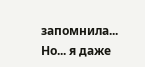запомнила... Но... я даже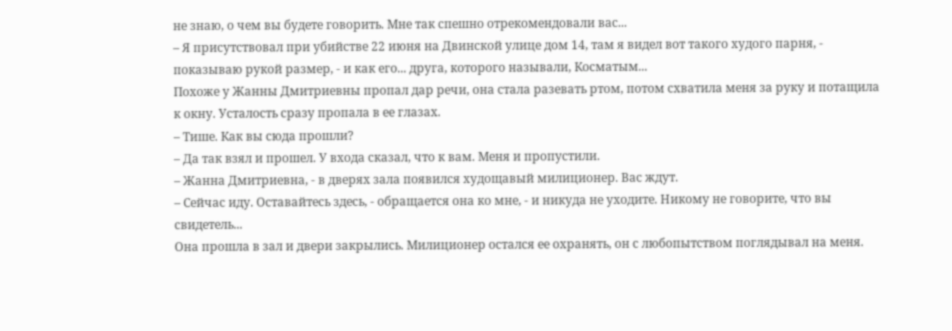не знаю, о чем вы будете говорить. Мне так спешно отрекомендовали вас...
– Я присутствовал при убийстве 22 июня на Двинской улице дом 14, там я видел вот такого худого парня, - показываю рукой размер, - и как его... друга, которого называли, Косматым...
Похоже у Жанны Дмитриевны пропал дар речи, она стала разевать ртом, потом схватила меня за руку и потащила к окну. Усталость сразу пропала в ее глазах.
– Тише. Как вы сюда прошли?
– Да так взял и прошел. У входа сказал, что к вам. Меня и пропустили.
– Жанна Дмитриевна, - в дверях зала появился худощавый милиционер. Вас ждут.
– Сейчас иду. Оставайтесь здесь, - обращается она ко мне, - и никуда не уходите. Никому не говорите, что вы свидетель...
Она прошла в зал и двери закрылись. Милиционер остался ее охранять, он с любопытством поглядывал на меня.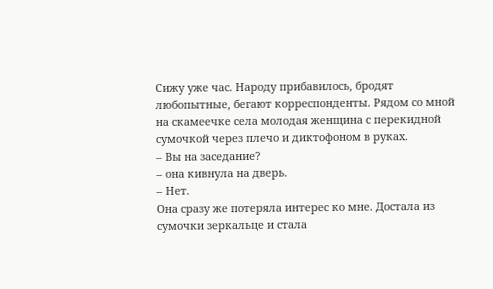Сижу уже час. Народу прибавилось, бродят любопытные, бегают корреспонденты. Рядом со мной на скамеечке села молодая женщина с перекидной сумочкой через плечо и диктофоном в руках.
– Вы на заседание?
– она кивнула на дверь.
– Нет.
Она сразу же потеряла интерес ко мне. Достала из сумочки зеркальце и стала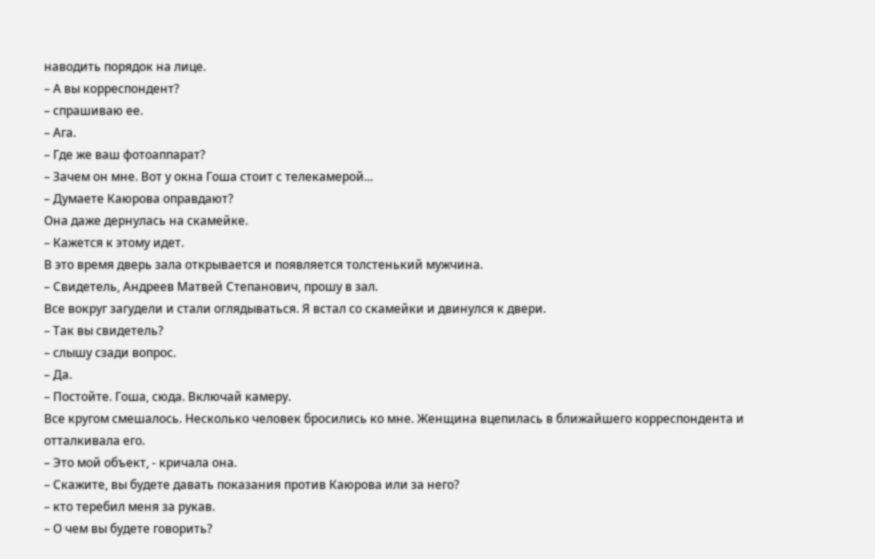наводить порядок на лице.
– А вы корреспондент?
– спрашиваю ее.
– Ага.
– Где же ваш фотоаппарат?
– Зачем он мне. Вот у окна Гоша стоит с телекамерой...
– Думаете Каюрова оправдают?
Она даже дернулась на скамейке.
– Кажется к этому идет.
В это время дверь зала открывается и появляется толстенький мужчина.
– Свидетель, Андреев Матвей Степанович, прошу в зал.
Все вокруг загудели и стали оглядываться. Я встал со скамейки и двинулся к двери.
– Так вы свидетель?
– слышу сзади вопрос.
– Да.
– Постойте. Гоша, сюда. Включай камеру.
Все кругом смешалось. Несколько человек бросились ко мне. Женщина вцепилась в ближайшего корреспондента и отталкивала его.
– Это мой объект, - кричала она.
– Скажите, вы будете давать показания против Каюрова или за него?
– кто теребил меня за рукав.
– О чем вы будете говорить?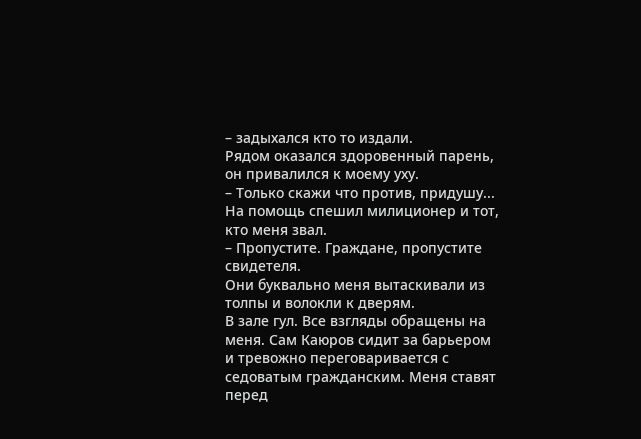– задыхался кто то издали.
Рядом оказался здоровенный парень, он привалился к моему уху.
– Только скажи что против, придушу...
На помощь спешил милиционер и тот, кто меня звал.
– Пропустите. Граждане, пропустите свидетеля.
Они буквально меня вытаскивали из толпы и волокли к дверям.
В зале гул. Все взгляды обращены на меня. Сам Каюров сидит за барьером и тревожно переговаривается с седоватым гражданским. Меня ставят перед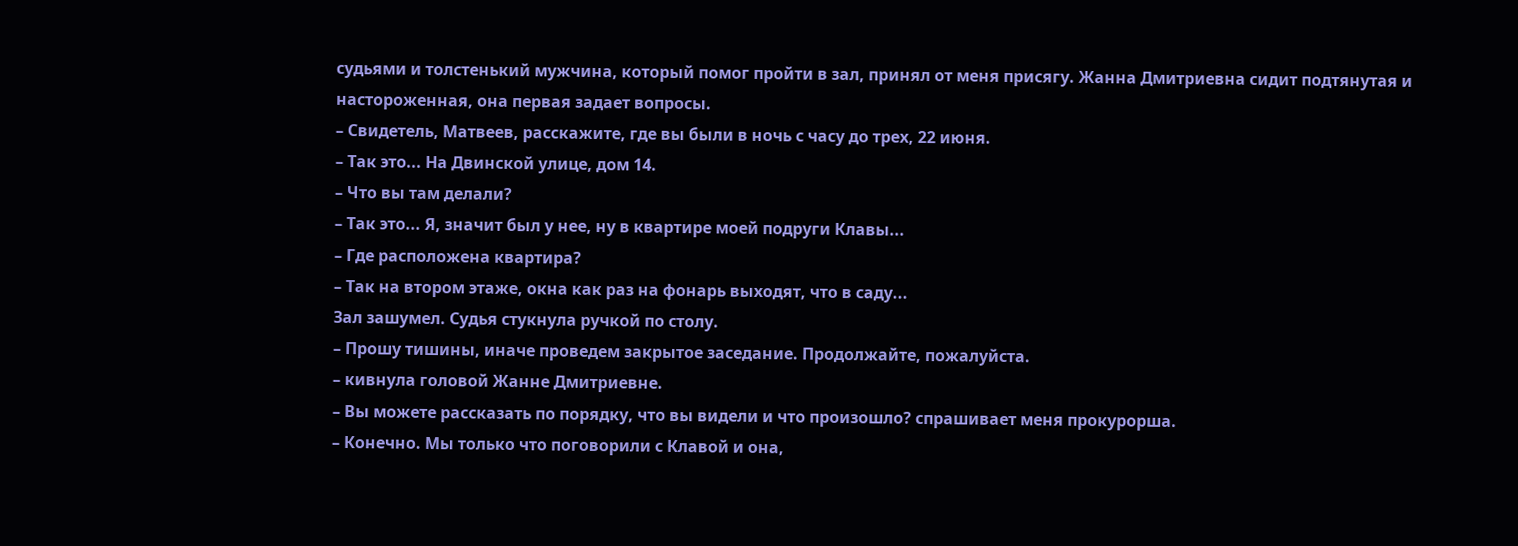судьями и толстенький мужчина, который помог пройти в зал, принял от меня присягу. Жанна Дмитриевна сидит подтянутая и настороженная, она первая задает вопросы.
– Свидетель, Матвеев, расскажите, где вы были в ночь с часу до трех, 22 июня.
– Так это... На Двинской улице, дом 14.
– Что вы там делали?
– Так это... Я, значит был у нее, ну в квартире моей подруги Клавы...
– Где расположена квартира?
– Так на втором этаже, окна как раз на фонарь выходят, что в саду...
Зал зашумел. Судья стукнула ручкой по столу.
– Прошу тишины, иначе проведем закрытое заседание. Продолжайте, пожалуйста.
– кивнула головой Жанне Дмитриевне.
– Вы можете рассказать по порядку, что вы видели и что произошло? спрашивает меня прокурорша.
– Конечно. Мы только что поговорили с Клавой и она,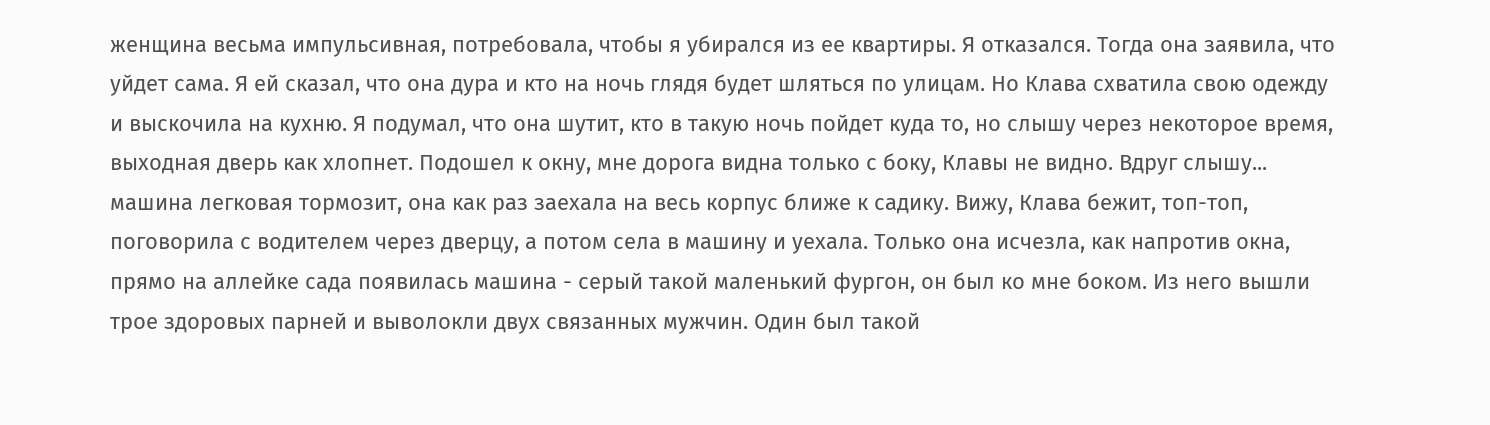женщина весьма импульсивная, потребовала, чтобы я убирался из ее квартиры. Я отказался. Тогда она заявила, что уйдет сама. Я ей сказал, что она дура и кто на ночь глядя будет шляться по улицам. Но Клава схватила свою одежду и выскочила на кухню. Я подумал, что она шутит, кто в такую ночь пойдет куда то, но слышу через некоторое время, выходная дверь как хлопнет. Подошел к окну, мне дорога видна только с боку, Клавы не видно. Вдруг слышу... машина легковая тормозит, она как раз заехала на весь корпус ближе к садику. Вижу, Клава бежит, топ-топ, поговорила с водителем через дверцу, а потом села в машину и уехала. Только она исчезла, как напротив окна, прямо на аллейке сада появилась машина - серый такой маленький фургон, он был ко мне боком. Из него вышли трое здоровых парней и выволокли двух связанных мужчин. Один был такой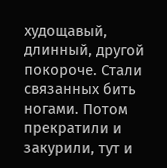худощавый, длинный, другой покороче. Стали связанных бить ногами. Потом прекратили и закурили, тут и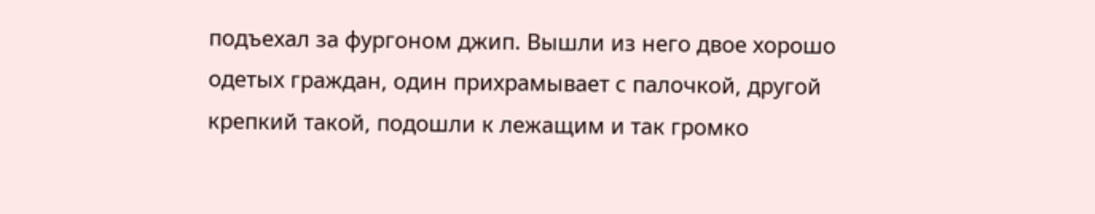подъехал за фургоном джип. Вышли из него двое хорошо одетых граждан, один прихрамывает с палочкой, другой крепкий такой, подошли к лежащим и так громко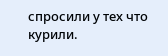спросили у тех что курили.